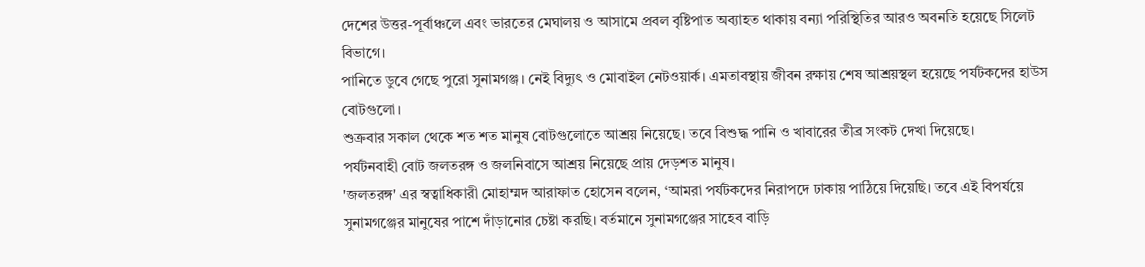দেশের উত্তর-পূর্বাঞ্চলে এবং ভারতের মেঘালয় ও আসামে প্রবল বৃষ্টিপাত অব্যাহত থাকায় বন্যা পরিস্থিতির আরও অবনতি হয়েছে সিলেট বিভাগে।
পানিতে ডুবে গেছে পুরো সুনামগঞ্জ। নেই বিদ্যুৎ ও মোবাইল নেটওয়ার্ক। এমতাবস্থায় জীবন রক্ষায় শেষ আশ্রয়স্থল হয়েছে পর্যটকদের হাউস বোটগুলো।
শুক্রবার সকাল থেকে শত শত মানুষ বোটগুলোতে আশ্রয় নিয়েছে। তবে বিশুদ্ধ পানি ও খাবারের তীব্র সংকট দেখা দিয়েছে।
পর্যটনবাহী বোট জলতরঙ্গ ও জলনিবাসে আশ্রয় নিয়েছে প্রায় দেড়শত মানুষ।
'জলতরঙ্গ' এর স্বত্বাধিকারী মোহাম্মদ আরাফাত হোসেন বলেন, ‘আমরা পর্যটকদের নিরাপদে ঢাকায় পাঠিয়ে দিয়েছি। তবে এই বিপর্যয়ে সুনামগঞ্জের মানুষের পাশে দাঁড়ানোর চেষ্টা করছি। বর্তমানে সুনামগঞ্জের সাহেব বাড়ি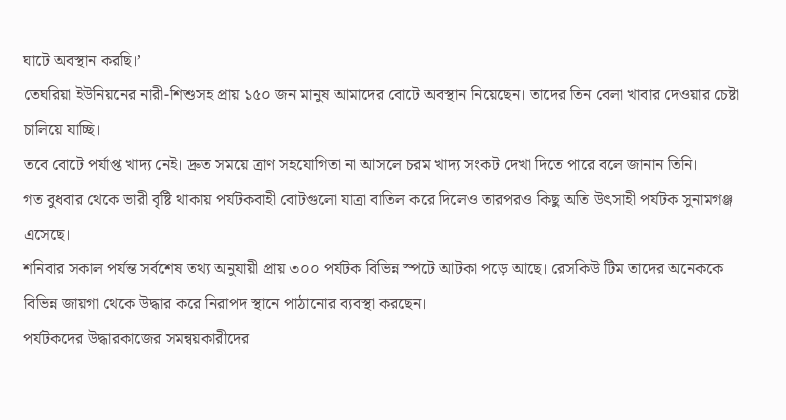ঘাটে অবস্থান করছি।’
তেঘরিয়া ইউনিয়নের নারী-শিশুসহ প্রায় ১৫০ জন মানুষ আমাদের বোটে অবস্থান নিয়েছেন। তাদের তিন বেলা খাবার দেওয়ার চেষ্টা চালিয়ে যাচ্ছি।
তবে বোটে পর্যাপ্ত খাদ্য নেই। দ্রুত সময়ে ত্রাণ সহযোগিতা না আসলে চরম খাদ্য সংকট দেখা দিতে পারে বলে জানান তিনি।
গত বুধবার থেকে ভারী বৃষ্টি থাকায় পর্যটকবাহী বোটগুলো যাত্রা বাতিল করে দিলেও তারপরও কিছু অতি উৎসাহী পর্যটক সুনামগঞ্জ এসেছে।
শনিবার সকাল পর্যন্ত সর্বশেষ তথ্য অনুযায়ী প্রায় ৩০০ পর্যটক বিভিন্ন স্পটে আটকা পড়ে আছে। রেসকিউ টিম তাদের অনেককে বিভিন্ন জায়গা থেকে উদ্ধার করে নিরাপদ স্থানে পাঠানোর ব্যবস্থা করছেন।
পর্যটকদের উদ্ধারকাজের সমন্বয়কারীদের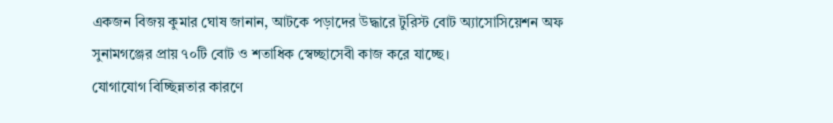একজন বিজয় কুমার ঘোষ জানান, আটকে পড়াদের উদ্ধারে টুরিস্ট বোট অ্যাসোসিয়েশন অফ সুনামগঞ্জের প্রায় ৭০টি বোট ও শতাধিক স্বেচ্ছাসেবী কাজ করে যাচ্ছে।
যোগাযোগ বিচ্ছিন্নতার কারণে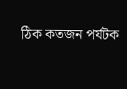ঠিক কতজন পর্যটক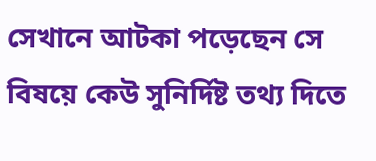সেখানে আটকা পড়েছেন সে বিষয়ে কেউ সুনির্দিষ্ট তথ্য দিতে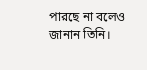পারছে না বলেও জানান তিনি।